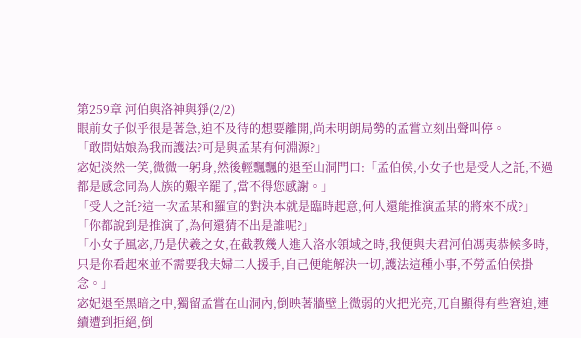第259章 河伯與洛神與猙(2/2)
眼前女子似乎很是著急,迫不及待的想要離開,尚未明朗局勢的孟嘗立刻出聲叫停。
「敢問姑娘為我而護法?可是與孟某有何淵源?」
宓妃淡然一笑,微微一躬身,然後輕飄飄的退至山洞門口:「孟伯侯,小女子也是受人之託,不過都是感念同為人族的艱辛罷了,當不得您感謝。」
「受人之託?這一次孟某和羅宣的對決本就是臨時起意,何人還能推演孟某的將來不成?」
「你都說到是推演了,為何還猜不出是誰呢?」
「小女子風宓,乃是伏羲之女,在截教幾人進入洛水領域之時,我便與夫君河伯馮夷恭候多時,只是你看起來並不需要我夫婦二人援手,自己便能解決一切,護法這種小事,不勞孟伯侯掛念。」
宓妃退至黑暗之中,獨留孟嘗在山洞內,倒映著牆壁上微弱的火把光亮,兀自顯得有些窘迫,連續遭到拒絕,倒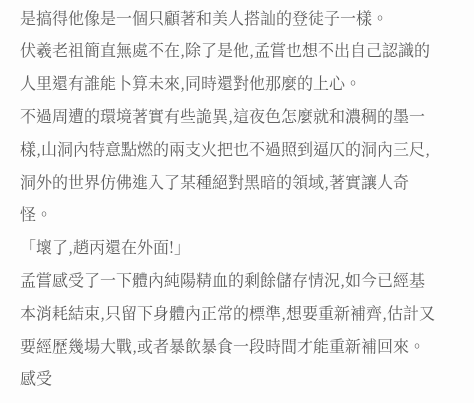是搞得他像是一個只顧著和美人搭訕的登徒子一樣。
伏羲老祖簡直無處不在,除了是他,孟嘗也想不出自己認識的人里還有誰能卜算未來,同時還對他那麼的上心。
不過周遭的環境著實有些詭異,這夜色怎麼就和濃稠的墨一樣,山洞內特意點燃的兩支火把也不過照到逼仄的洞內三尺,洞外的世界仿佛進入了某種絕對黑暗的領域,著實讓人奇怪。
「壞了,趙丙還在外面!」
孟嘗感受了一下體內純陽精血的剩餘儲存情況,如今已經基本消耗結束,只留下身體內正常的標準,想要重新補齊,估計又要經歷幾場大戰,或者暴飲暴食一段時間才能重新補回來。
感受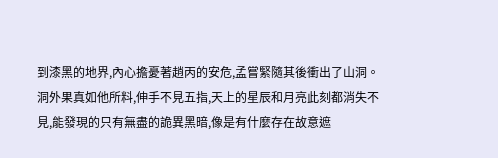到漆黑的地界,內心擔憂著趙丙的安危,孟嘗緊隨其後衝出了山洞。
洞外果真如他所料,伸手不見五指,天上的星辰和月亮此刻都消失不見,能發現的只有無盡的詭異黑暗,像是有什麼存在故意遮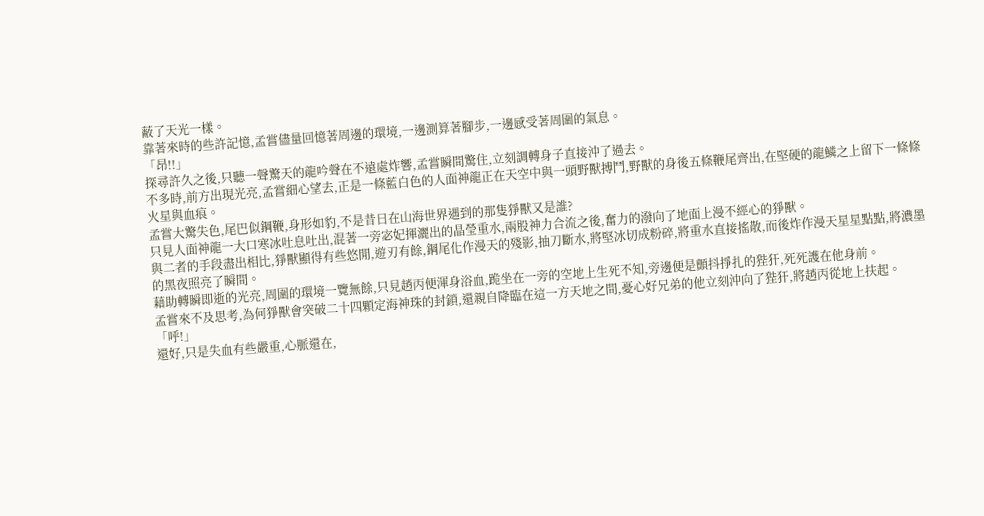蔽了天光一樣。
靠著來時的些許記憶,孟嘗儘量回憶著周邊的環境,一邊測算著腳步,一邊感受著周圍的氣息。
「昂!!」
探尋許久之後,只聽一聲驚天的龍吟聲在不遠處炸響,孟嘗瞬間驚住,立刻調轉身子直接沖了過去。
不多時,前方出現光亮,孟嘗細心望去,正是一條藍白色的人面神龍正在天空中與一頭野獸搏鬥,野獸的身後五條鞭尾齊出,在堅硬的龍鱗之上留下一條條火星與血痕。
孟嘗大驚失色,尾巴似鋼鞭,身形如豹,不是昔日在山海世界遇到的那隻猙獸又是誰?
只見人面神龍一大口寒冰吐息吐出,混著一旁宓妃揮灑出的晶瑩重水,兩股神力合流之後,奮力的潑向了地面上漫不經心的猙獸。
與二者的手段盡出相比,猙獸顯得有些悠閒,遊刃有餘,鋼尾化作漫天的殘影,抽刀斷水,將堅冰切成粉碎,將重水直接搖散,而後炸作漫天星星點點,將濃墨的黑夜照亮了瞬間。
藉助轉瞬即逝的光亮,周圍的環境一覽無餘,只見趙丙便渾身浴血,跪坐在一旁的空地上生死不知,旁邊便是顫抖掙扎的狴犴,死死護在他身前。
孟嘗來不及思考,為何猙獸會突破二十四顆定海神珠的封鎖,還親自降臨在這一方天地之間,憂心好兄弟的他立刻沖向了狴犴,將趙丙從地上扶起。
「呼!」
還好,只是失血有些嚴重,心脈還在,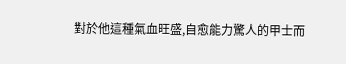對於他這種氣血旺盛,自愈能力驚人的甲士而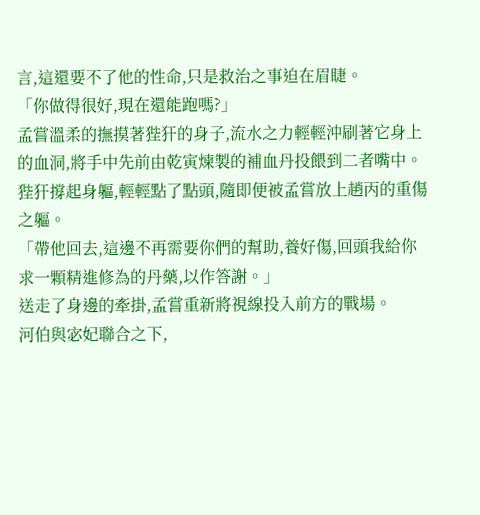言,這還要不了他的性命,只是救治之事迫在眉睫。
「你做得很好,現在還能跑嗎?」
孟嘗溫柔的撫摸著狴犴的身子,流水之力輕輕沖刷著它身上的血洞,將手中先前由乾寅煉製的補血丹投餵到二者嘴中。
狴犴撐起身軀,輕輕點了點頭,隨即便被孟嘗放上趙丙的重傷之軀。
「帶他回去,這邊不再需要你們的幫助,養好傷,回頭我給你求一顆精進修為的丹藥,以作答謝。」
送走了身邊的牽掛,孟嘗重新將視線投入前方的戰場。
河伯與宓妃聯合之下,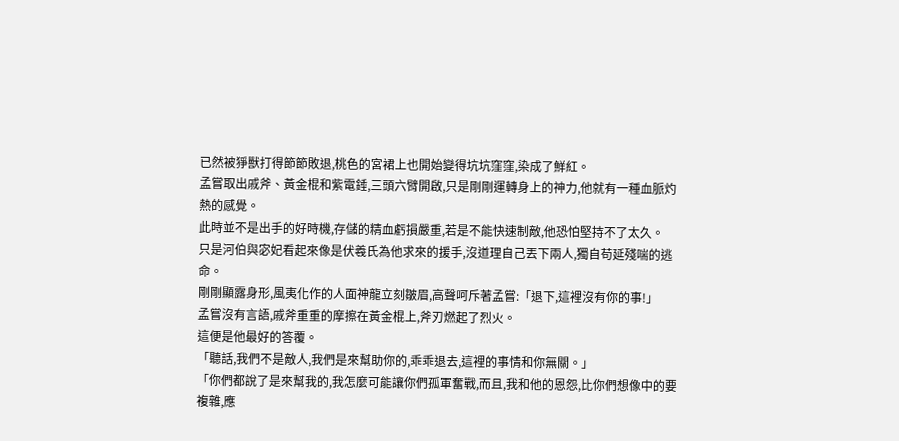已然被猙獸打得節節敗退,桃色的宮裙上也開始變得坑坑窪窪,染成了鮮紅。
孟嘗取出戚斧、黃金棍和紫電錘,三頭六臂開啟,只是剛剛運轉身上的神力,他就有一種血脈灼熱的感覺。
此時並不是出手的好時機,存儲的精血虧損嚴重,若是不能快速制敵,他恐怕堅持不了太久。
只是河伯與宓妃看起來像是伏羲氏為他求來的援手,沒道理自己丟下兩人,獨自苟延殘喘的逃命。
剛剛顯露身形,風夷化作的人面神龍立刻皺眉,高聲呵斥著孟嘗:「退下,這裡沒有你的事!」
孟嘗沒有言語,戚斧重重的摩擦在黃金棍上,斧刃燃起了烈火。
這便是他最好的答覆。
「聽話,我們不是敵人,我們是來幫助你的,乖乖退去,這裡的事情和你無關。」
「你們都說了是來幫我的,我怎麼可能讓你們孤軍奮戰,而且,我和他的恩怨,比你們想像中的要複雜,應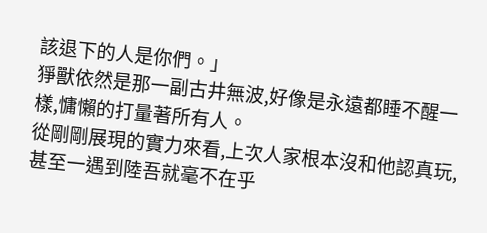該退下的人是你們。」
猙獸依然是那一副古井無波,好像是永遠都睡不醒一樣,慵懶的打量著所有人。
從剛剛展現的實力來看,上次人家根本沒和他認真玩,甚至一遇到陸吾就毫不在乎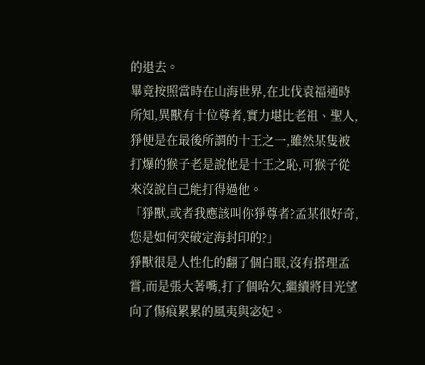的退去。
畢竟按照當時在山海世界,在北伐袁福通時所知,異獸有十位尊者,實力堪比老祖、聖人,猙便是在最後所謂的十王之一,雖然某隻被打爆的猴子老是說他是十王之恥,可猴子從來沒說自己能打得過他。
「猙獸,或者我應該叫你猙尊者?孟某很好奇,您是如何突破定海封印的?」
猙獸很是人性化的翻了個白眼,沒有搭理孟嘗,而是張大著嘴,打了個哈欠,繼續將目光望向了傷痕累累的風夷與宓妃。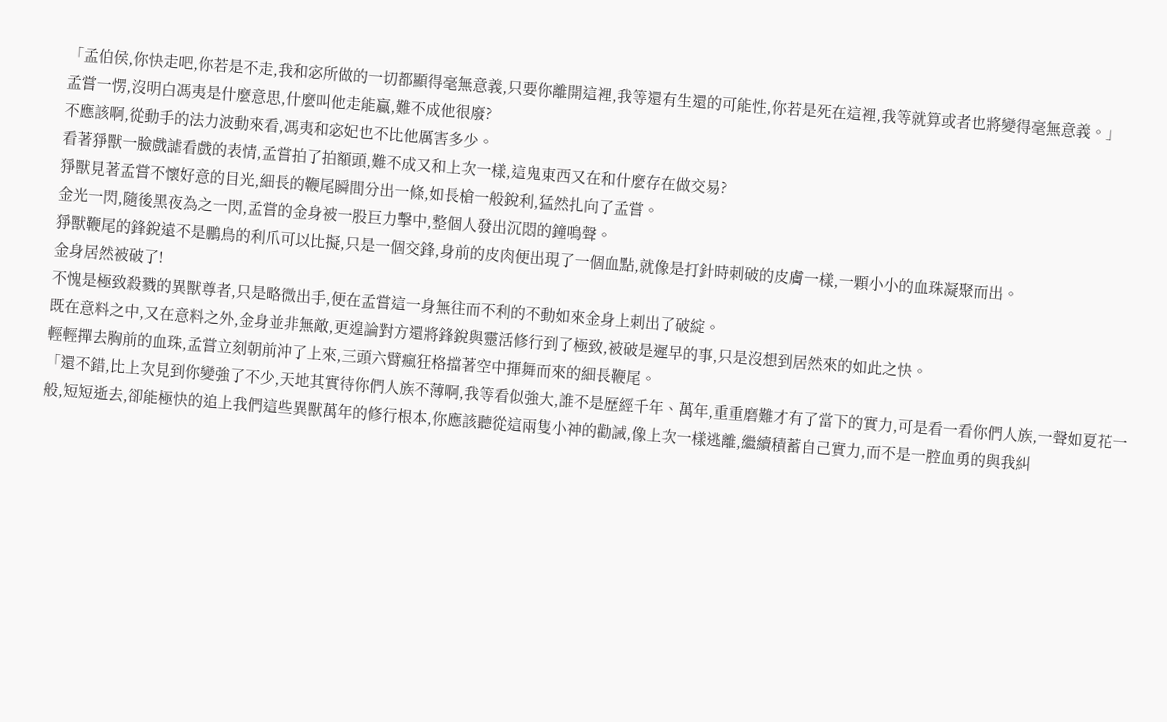「孟伯侯,你快走吧,你若是不走,我和宓所做的一切都顯得毫無意義,只要你離開這裡,我等還有生還的可能性,你若是死在這裡,我等就算或者也將變得毫無意義。」
孟嘗一愣,沒明白馮夷是什麼意思,什麼叫他走能贏,難不成他很廢?
不應該啊,從動手的法力波動來看,馮夷和宓妃也不比他厲害多少。
看著猙獸一臉戲謔看戲的表情,孟嘗拍了拍額頭,難不成又和上次一樣,這鬼東西又在和什麼存在做交易?
猙獸見著孟嘗不懷好意的目光,細長的鞭尾瞬間分出一條,如長槍一般銳利,猛然扎向了孟嘗。
金光一閃,隨後黑夜為之一閃,孟嘗的金身被一股巨力擊中,整個人發出沉悶的鐘鳴聲。
猙獸鞭尾的鋒銳遠不是鵬鳥的利爪可以比擬,只是一個交鋒,身前的皮肉便出現了一個血點,就像是打針時刺破的皮膚一樣,一顆小小的血珠凝聚而出。
金身居然被破了!
不愧是極致殺戮的異獸尊者,只是略微出手,便在孟嘗這一身無往而不利的不動如來金身上刺出了破綻。
既在意料之中,又在意料之外,金身並非無敵,更遑論對方還將鋒銳與靈活修行到了極致,被破是遲早的事,只是沒想到居然來的如此之快。
輕輕撣去胸前的血珠,孟嘗立刻朝前沖了上來,三頭六臂瘋狂格擋著空中揮舞而來的細長鞭尾。
「還不錯,比上次見到你變強了不少,天地其實待你們人族不薄啊,我等看似強大,誰不是歷經千年、萬年,重重磨難才有了當下的實力,可是看一看你們人族,一聲如夏花一般,短短逝去,卻能極快的追上我們這些異獸萬年的修行根本,你應該聽從這兩隻小神的勸誡,像上次一樣逃離,繼續積蓄自己實力,而不是一腔血勇的與我糾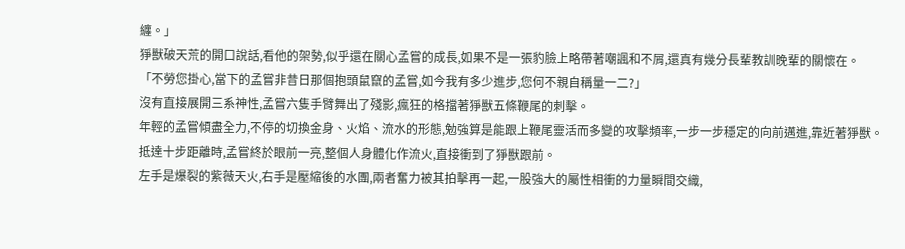纏。」
猙獸破天荒的開口說話,看他的架勢,似乎還在關心孟嘗的成長,如果不是一張豹臉上略帶著嘲諷和不屑,還真有幾分長輩教訓晚輩的關懷在。
「不勞您掛心,當下的孟嘗非昔日那個抱頭鼠竄的孟嘗,如今我有多少進步,您何不親自稱量一二?」
沒有直接展開三系神性,孟嘗六隻手臂舞出了殘影,瘋狂的格擋著猙獸五條鞭尾的刺擊。
年輕的孟嘗傾盡全力,不停的切換金身、火焰、流水的形態,勉強算是能跟上鞭尾靈活而多變的攻擊頻率,一步一步穩定的向前邁進,靠近著猙獸。
抵達十步距離時,孟嘗終於眼前一亮,整個人身體化作流火,直接衝到了猙獸跟前。
左手是爆裂的紫薇天火,右手是壓縮後的水團,兩者奮力被其拍擊再一起,一股強大的屬性相衝的力量瞬間交織,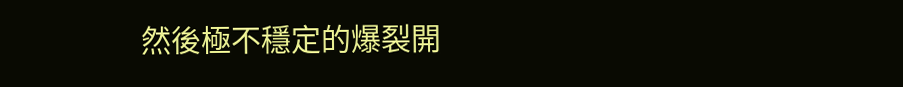然後極不穩定的爆裂開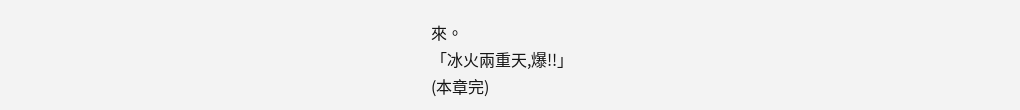來。
「冰火兩重天,爆!!」
(本章完)